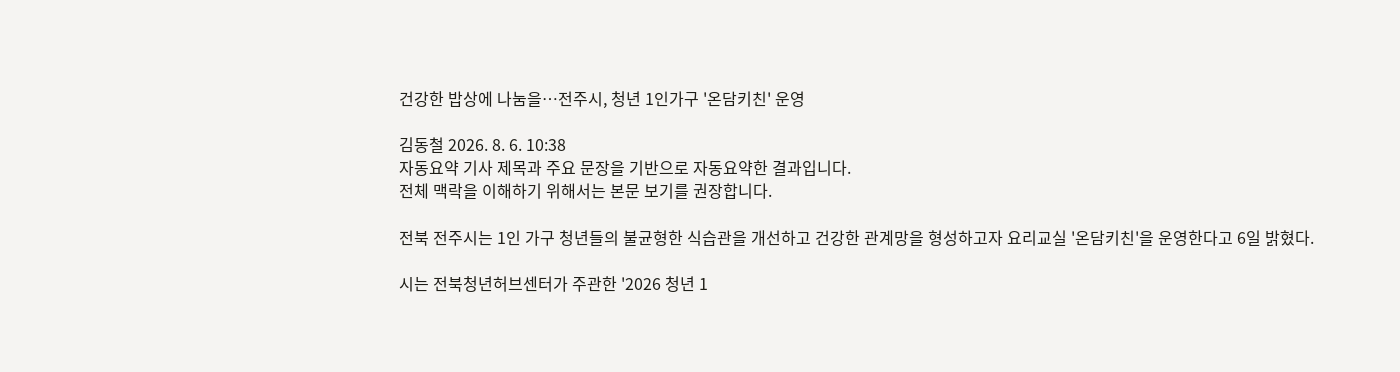건강한 밥상에 나눔을…전주시, 청년 1인가구 '온담키친' 운영

김동철 2026. 8. 6. 10:38
자동요약 기사 제목과 주요 문장을 기반으로 자동요약한 결과입니다.
전체 맥락을 이해하기 위해서는 본문 보기를 권장합니다.

전북 전주시는 1인 가구 청년들의 불균형한 식습관을 개선하고 건강한 관계망을 형성하고자 요리교실 '온담키친'을 운영한다고 6일 밝혔다.

시는 전북청년허브센터가 주관한 '2026 청년 1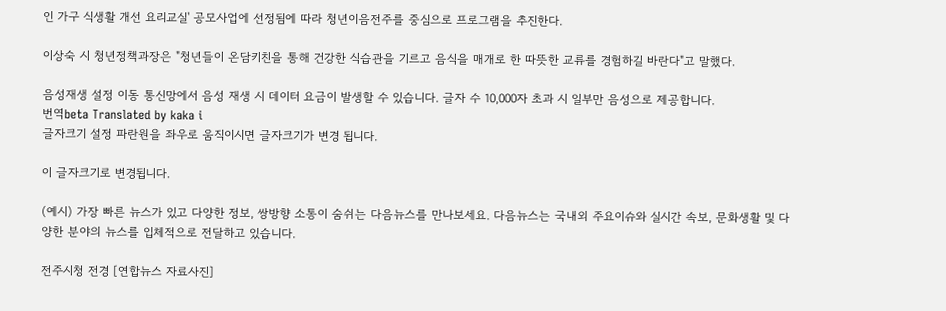인 가구 식생활 개선 요리교실' 공모사업에 선정됨에 따라 청년이음전주를 중심으로 프로그램을 추진한다.

이상숙 시 청년정책과장은 "청년들이 온담키친을 통해 건강한 식습관을 기르고 음식을 매개로 한 따뜻한 교류를 경험하길 바란다"고 말했다.

음성재생 설정 이동 통신망에서 음성 재생 시 데이터 요금이 발생할 수 있습니다. 글자 수 10,000자 초과 시 일부만 음성으로 제공합니다.
번역beta Translated by kaka i
글자크기 설정 파란원을 좌우로 움직이시면 글자크기가 변경 됩니다.

이 글자크기로 변경됩니다.

(예시) 가장 빠른 뉴스가 있고 다양한 정보, 쌍방향 소통이 숨쉬는 다음뉴스를 만나보세요. 다음뉴스는 국내외 주요이슈와 실시간 속보, 문화생활 및 다양한 분야의 뉴스를 입체적으로 전달하고 있습니다.

전주시청 전경 [연합뉴스 자료사진]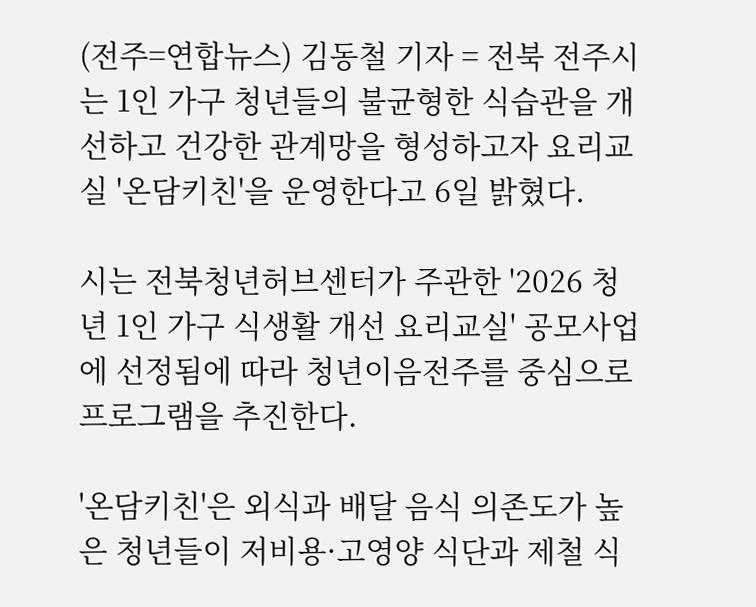(전주=연합뉴스) 김동철 기자 = 전북 전주시는 1인 가구 청년들의 불균형한 식습관을 개선하고 건강한 관계망을 형성하고자 요리교실 '온담키친'을 운영한다고 6일 밝혔다.

시는 전북청년허브센터가 주관한 '2026 청년 1인 가구 식생활 개선 요리교실' 공모사업에 선정됨에 따라 청년이음전주를 중심으로 프로그램을 추진한다.

'온담키친'은 외식과 배달 음식 의존도가 높은 청년들이 저비용·고영양 식단과 제철 식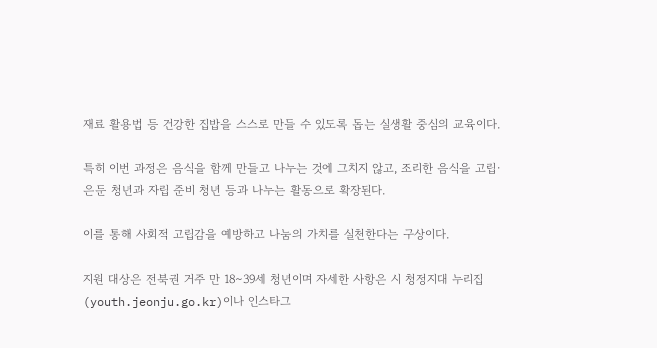재료 활용법 등 건강한 집밥을 스스로 만들 수 있도록 돕는 실생활 중심의 교육이다.

특히 이번 과정은 음식을 함께 만들고 나누는 것에 그치지 않고, 조리한 음식을 고립·은둔 청년과 자립 준비 청년 등과 나누는 활동으로 확장된다.

이를 통해 사회적 고립감을 예방하고 나눔의 가치를 실천한다는 구상이다.

지원 대상은 전북권 거주 만 18∼39세 청년이며 자세한 사항은 시 청정지대 누리집(youth.jeonju.go.kr)이나 인스타그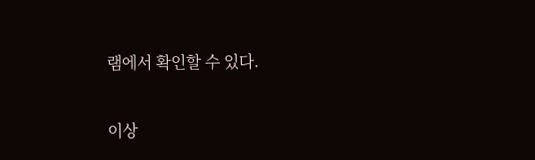램에서 확인할 수 있다.

이상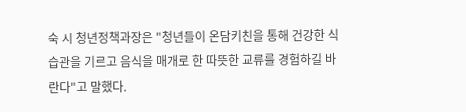숙 시 청년정책과장은 "청년들이 온담키친을 통해 건강한 식습관을 기르고 음식을 매개로 한 따뜻한 교류를 경험하길 바란다"고 말했다.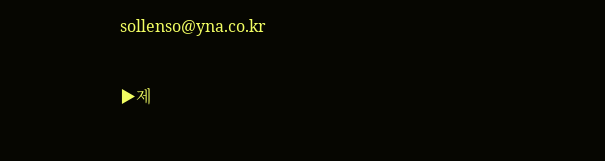sollenso@yna.co.kr

▶제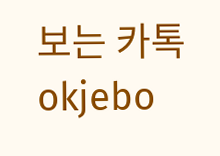보는 카톡 okjebo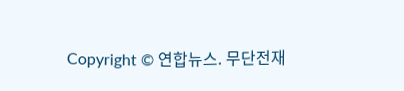Copyright © 연합뉴스. 무단전재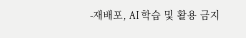-재배포, AI 학습 및 활용 금지